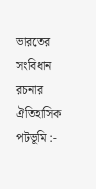ভারতের
সংবিধান রচনার ঐতিহাসিক পটভূমি :-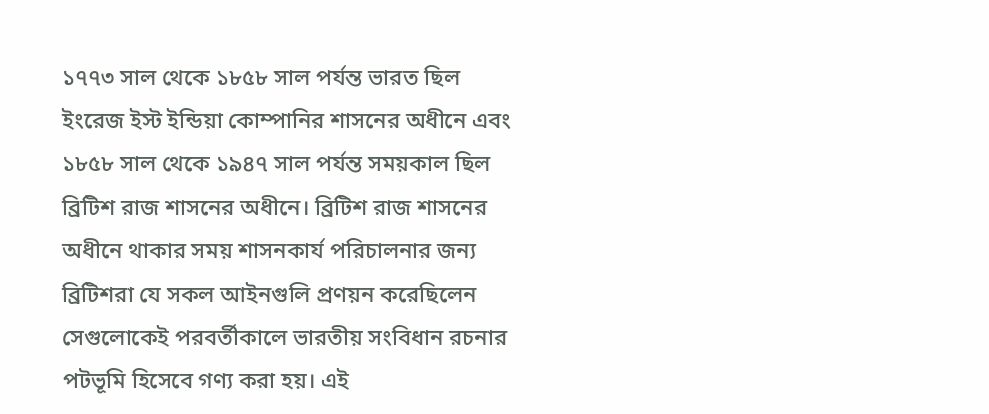১৭৭৩ সাল থেকে ১৮৫৮ সাল পর্যন্ত ভারত ছিল ইংরেজ ইস্ট ইন্ডিয়া কোম্পানির শাসনের অধীনে এবং ১৮৫৮ সাল থেকে ১৯৪৭ সাল পর্যন্ত সময়কাল ছিল ব্রিটিশ রাজ শাসনের অধীনে। ব্রিটিশ রাজ শাসনের অধীনে থাকার সময় শাসনকার্য পরিচালনার জন্য ব্রিটিশরা যে সকল আইনগুলি প্রণয়ন করেছিলেন সেগুলোকেই পরবর্তীকালে ভারতীয় সংবিধান রচনার পটভূমি হিসেবে গণ্য করা হয়। এই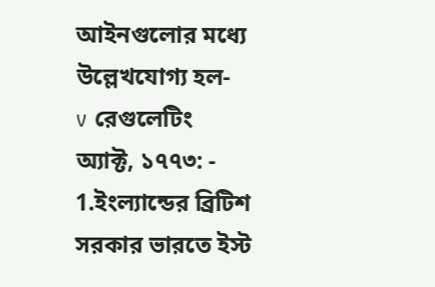আইনগুলোর মধ্যে উল্লেখযোগ্য হল-
v রেগুলেটিং অ্যাক্ট, ১৭৭৩: - 1.ইংল্যান্ডের ব্রিটিশ সরকার ভারতে ইস্ট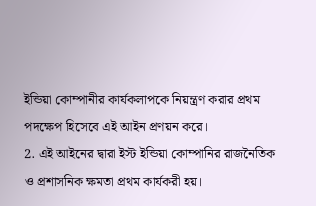ইন্ডিয়া কোম্পানীর কার্যকলাপকে নিয়ন্ত্রণ করার প্রথম পদক্ষেপ হিসেবে এই আইন প্রণয়ন করে।
2. এই আইনের দ্বারা ইস্ট ইন্ডিয়া কোম্পানির রাজনৈতিক ও প্রশাসনিক ক্ষমতা প্রথম কার্যকরী হয়।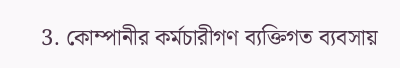3. কোম্পানীর কর্মচারীগণ ব্যক্তিগত ব্যবসায়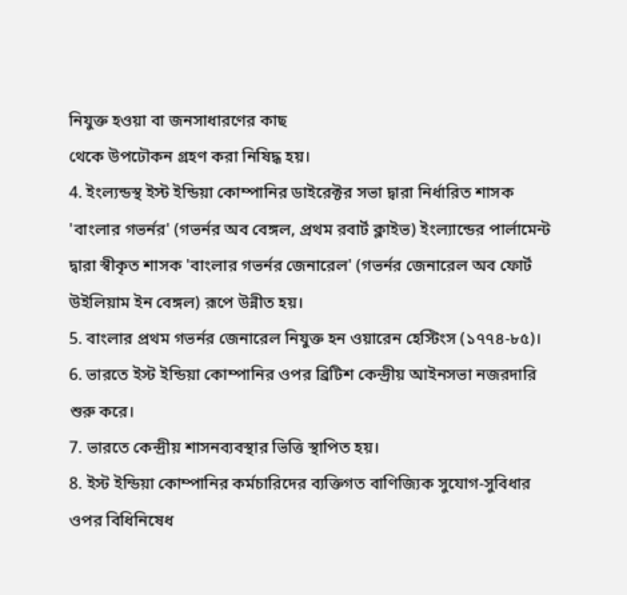নিযুক্ত হওয়া বা জনসাধারণের কাছ
থেকে উপঢৌকন গ্রহণ করা নিষিদ্ধ হয়।
4. ইংল্যন্ডস্থ ইস্ট ইন্ডিয়া কোম্পানির ডাইরেক্টর সভা দ্বারা নির্ধারিত শাসক 'বাংলার গভর্নর' (গভর্নর অব বেঙ্গল, প্রথম রবার্ট ক্লাইভ) ইংল্যান্ডের পার্লামেন্ট দ্বারা স্বীকৃত শাসক 'বাংলার গভর্নর জেনারেল' (গভর্নর জেনারেল অব ফোর্ট উইলিয়াম ইন বেঙ্গল) রূপে উন্নীত হয়।
5. বাংলার প্রথম গভর্নর জেনারেল নিযুক্ত হন ওয়ারেন হেস্টিংস (১৭৭৪-৮৫)।
6. ভারতে ইস্ট ইন্ডিয়া কোম্পানির ওপর ব্রিটিশ কেন্দ্রীয় আইনসভা নজরদারি শুরু করে।
7. ভারতে কেন্দ্রীয় শাসনব্যবস্থার ভিত্তি স্থাপিত হয়।
8. ইস্ট ইন্ডিয়া কোম্পানির কর্মচারিদের ব্যক্তিগত বাণিজ্যিক সুযোগ-সুবিধার ওপর বিধিনিষেধ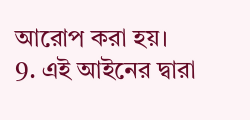আরোপ করা হয়।
9. এই আইনের দ্বারা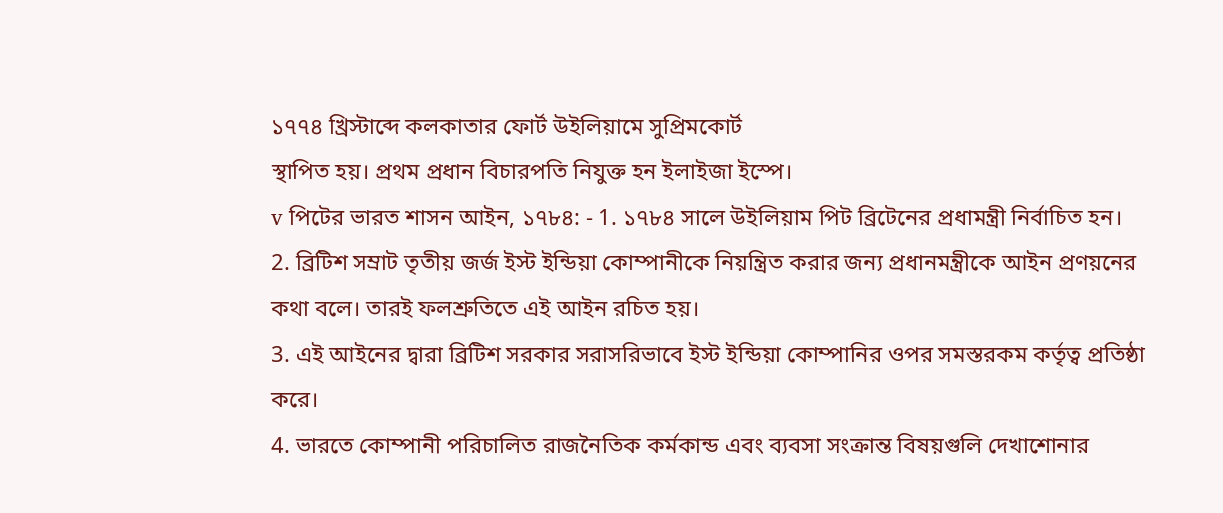১৭৭৪ খ্রিস্টাব্দে কলকাতার ফোর্ট উইলিয়ামে সুপ্রিমকোর্ট
স্থাপিত হয়। প্রথম প্রধান বিচারপতি নিযুক্ত হন ইলাইজা ইস্পে।
v পিটের ভারত শাসন আইন, ১৭৮৪: - 1. ১৭৮৪ সালে উইলিয়াম পিট ব্রিটেনের প্রধামন্ত্রী নির্বাচিত হন।
2. ব্রিটিশ সম্রাট তৃতীয় জর্জ ইস্ট ইন্ডিয়া কোম্পানীকে নিয়ন্ত্রিত করার জন্য প্রধানমন্ত্রীকে আইন প্রণয়নের কথা বলে। তারই ফলশ্রুতিতে এই আইন রচিত হয়।
3. এই আইনের দ্বারা ব্রিটিশ সরকার সরাসরিভাবে ইস্ট ইন্ডিয়া কোম্পানির ওপর সমস্তরকম কর্তৃত্ব প্রতিষ্ঠা করে।
4. ভারতে কোম্পানী পরিচালিত রাজনৈতিক কর্মকান্ড এবং ব্যবসা সংক্রান্ত বিষয়গুলি দেখাশোনার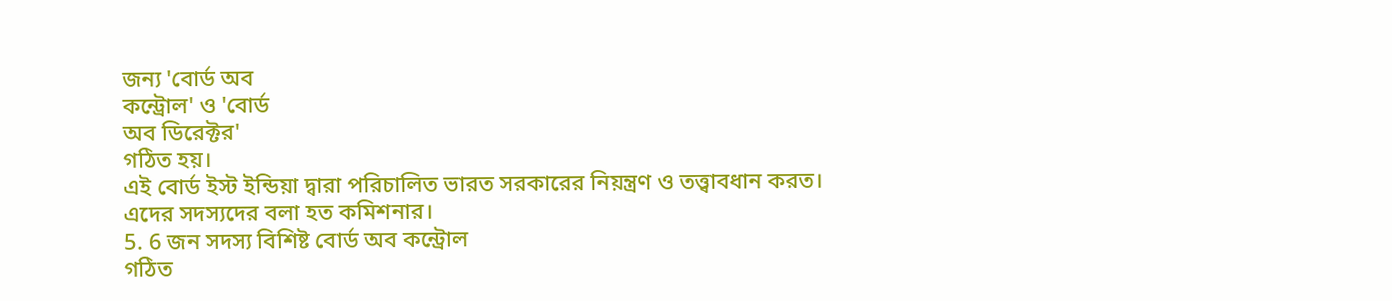জন্য 'বোর্ড অব
কন্ট্রোল' ও 'বোর্ড
অব ডিরেক্টর'
গঠিত হয়।
এই বোর্ড ইস্ট ইন্ডিয়া দ্বারা পরিচালিত ভারত সরকারের নিয়ন্ত্রণ ও তত্ত্বাবধান করত।
এদের সদস্যদের বলা হত কমিশনার।
5. 6 জন সদস্য বিশিষ্ট বোর্ড অব কন্ট্রোল
গঠিত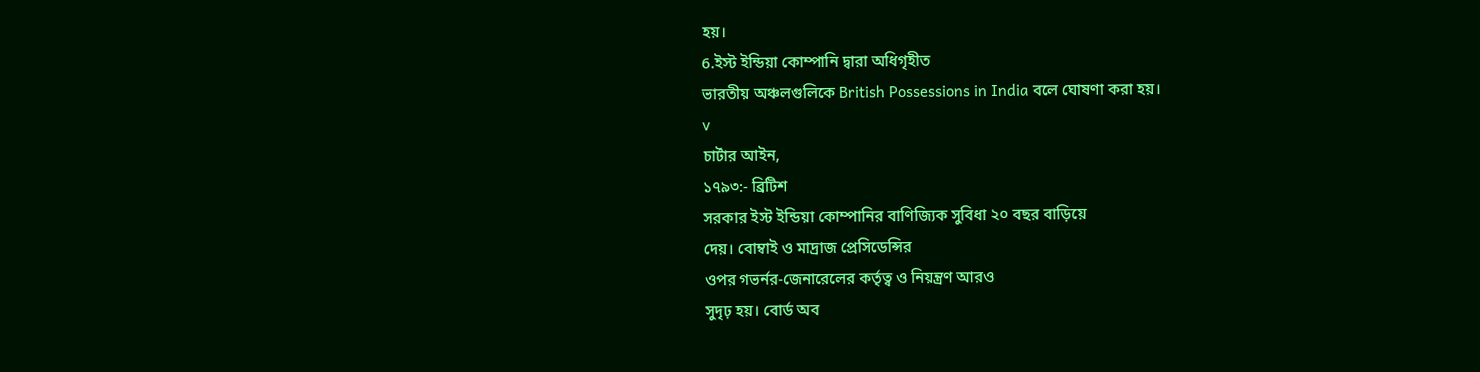হয়।
6.ইস্ট ইন্ডিয়া কোম্পানি দ্বারা অধিগৃহীত
ভারতীয় অঞ্চলগুলিকে British Possessions in India বলে ঘোষণা করা হয়।
v
চার্টার আইন,
১৭৯৩:- ব্রিটিশ
সরকার ইস্ট ইন্ডিয়া কোম্পানির বাণিজ্যিক সুবিধা ২০ বছর বাড়িয়ে
দেয়। বোম্বাই ও মাদ্রাজ প্রেসিডেন্সির
ওপর গভর্নর-জেনারেলের কর্তৃত্ব ও নিয়ন্ত্রণ আরও
সুদৃঢ় হয়। বোর্ড অব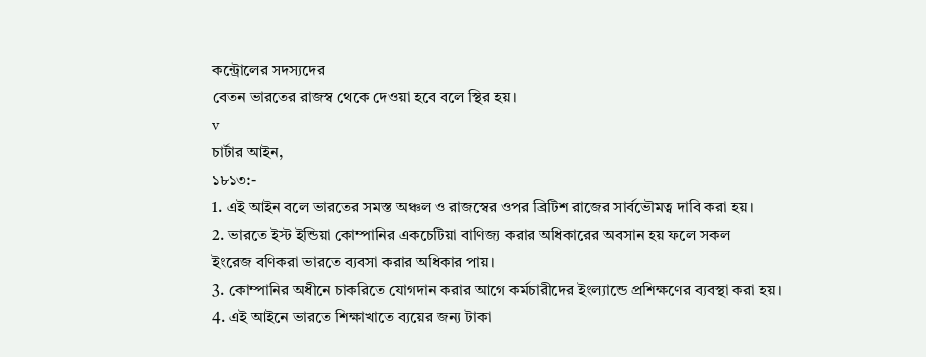কন্ট্রোলের সদস্যদের
বেতন ভারতের রাজস্ব থেকে দেওয়া হবে বলে স্থির হয়।
v
চার্টার আইন,
১৮১৩:-
1. এই আইন বলে ভারতের সমস্ত অঞ্চল ও রাজস্বের ওপর ব্রিটিশ রাজের সার্বভৌমত্ব দাবি করা হয়।
2. ভারতে ইস্ট ইন্ডিয়া কোম্পানির একচেটিয়া বাণিজ্য করার অধিকারের অবসান হয় ফলে সকল
ইংরেজ বণিকরা ভারতে ব্যবসা করার অধিকার পায়।
3. কোম্পানির অধীনে চাকরিতে যোগদান করার আগে কর্মচারীদের ইংল্যান্ডে প্রশিক্ষণের ব্যবস্থা করা হয়।
4. এই আইনে ভারতে শিক্ষাখাতে ব্যয়ের জন্য টাকা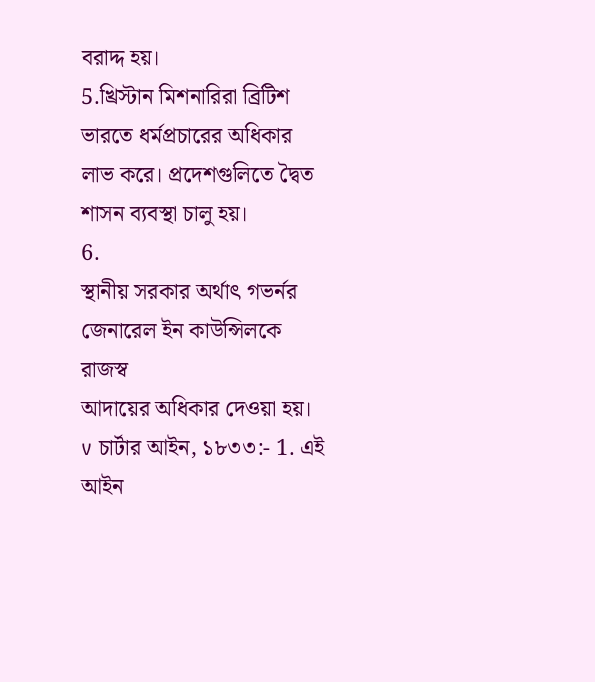বরাদ্দ হয়।
5.খ্রিস্টান মিশনারিরা ব্রিটিশ ভারতে ধর্মপ্রচারের অধিকার লাভ করে। প্রদেশগুলিতে দ্বৈত শাসন ব্যবস্থা চালু হয়।
6.
স্থানীয় সরকার অর্থাৎ গভর্নর জেনারেল ইন কাউন্সিলকে রাজস্ব
আদায়ের অধিকার দেওয়া হয়।
v চার্টার আইন, ১৮৩৩:- 1. এই আইন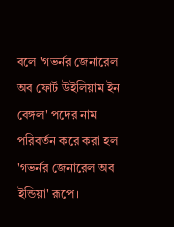বলে 'গভর্নর জেনারেল অব ফোর্ট উইলিয়াম ইন বেঙ্গল' পদের নাম পরিবর্তন করে করা হল 'গভর্নর জেনারেল অব ইন্ডিয়া' রূপে।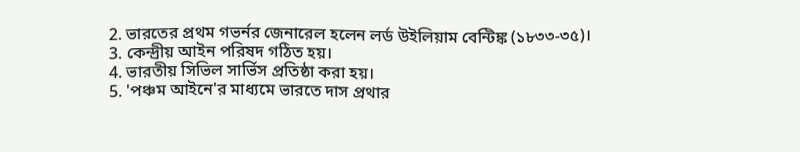2. ভারতের প্রথম গভর্নর জেনারেল হলেন লর্ড উইলিয়াম বেন্টিঙ্ক (১৮৩৩-৩৫)।
3. কেন্দ্রীয় আইন পরিষদ গঠিত হয়।
4. ভারতীয় সিভিল সার্ভিস প্রতিষ্ঠা করা হয়।
5. 'পঞ্চম আইনে'র মাধ্যমে ভারতে দাস প্রথার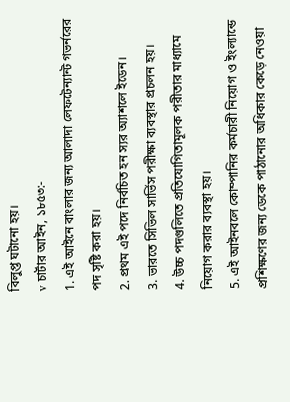বিলুপ্ত ঘটানো হয়।
v চার্টার আইন, ১৮৫৩:-
1. এই আইনে বাংলার জন্য আলাদা লেফটেন্যান্ট গভর্নরের পদ সৃষ্টি করা হয়।
2. প্রথম এই পদে নির্বচিত হন স্যর অ্যাশলে ইডেন।
3. ভারতে সিভিল সার্ভিস পরীক্ষা ব্যবস্থার প্রচলন হয়।
4. উচ্চ পদগুলিতে প্রতিযোগিতামূলক পরীতার মাধ্যামে নিয়োগ করার ব্যবস্থা হয়।
5. এই আইনবলে কোম্পানির কর্মচারী নিয়োগ ও ইংল্যান্ডে প্রশিক্ষণের জন্য ডেকে পাঠানোর অধিকার কেড়ে নেওয়া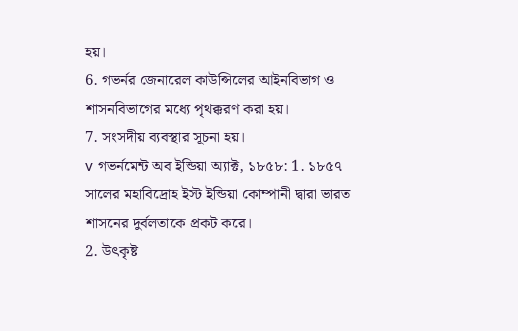হয়।
6. গভর্নর জেনারেল কাউন্সিলের আইনবিভাগ ও শাসনবিভাগের মধ্যে পৃথক্করণ করা হয়।
7. সংসদীয় ব্যবস্থার সূচনা হয়।
v গভর্নমেন্ট অব ইন্ডিয়া অ্যাক্ট, ১৮৫৮: 1. ১৮৫৭ সালের মহাবিদ্রোহ ইস্ট ইন্ডিয়া কোম্পানী দ্বারা ভারত শাসনের দুর্বলতাকে প্রকট করে।
2. উৎকৃষ্ট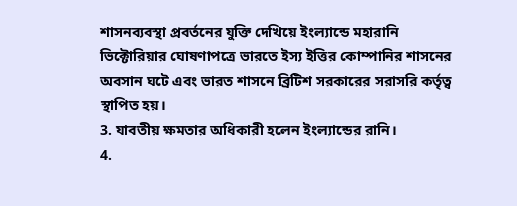শাসনব্যবস্থা প্রবর্তনের যুক্তি দেখিয়ে ইংল্যান্ডে মহারানি ভিক্টোরিয়ার ঘোষণাপত্রে ভারতে ইস্য ইত্তির কোম্পানির শাসনের অবসান ঘটে এবং ভারত শাসনে ব্রিটিশ সরকারের সরাসরি কর্তৃত্ব স্থাপিত হয়।
3. যাবতীয় ক্ষমতার অধিকারী হলেন ইংল্যান্ডের রানি।
4.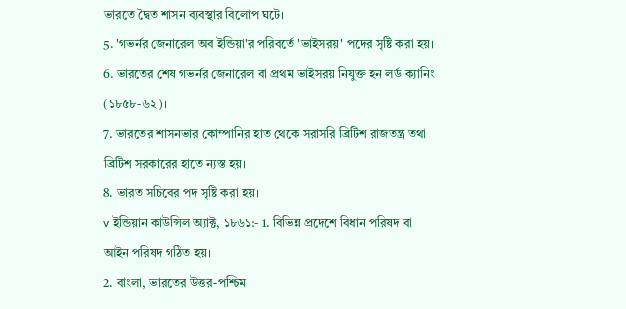ভারতে দ্বৈত শাসন ব্যবস্থার বিলোপ ঘটে।
5. 'গভর্নর জেনারেল অব ইন্ডিয়া'র পরিবর্তে 'ভাইসরয়' পদের সৃষ্টি করা হয়।
6. ভারতের শেষ গভর্নর জেনারেল বা প্রথম ভাইসরয় নিযুক্ত হন লর্ড ক্যানিং (১৮৫৮-৬২)।
7. ভারতের শাসনভার কোম্পানির হাত থেকে সরাসরি ব্রিটিশ রাজতন্ত্র তথা ব্রিটিশ সরকারের হাতে ন্যস্ত হয়।
8. ভারত সচিবের পদ সৃষ্টি করা হয়।
v ইন্ডিয়ান কাউন্সিল অ্যাক্ট, ১৮৬১:- 1. বিভিন্ন প্রদেশে বিধান পরিষদ বা আইন পরিষদ গঠিত হয়।
2. বাংলা, ভারতের উত্তর-পশ্চিম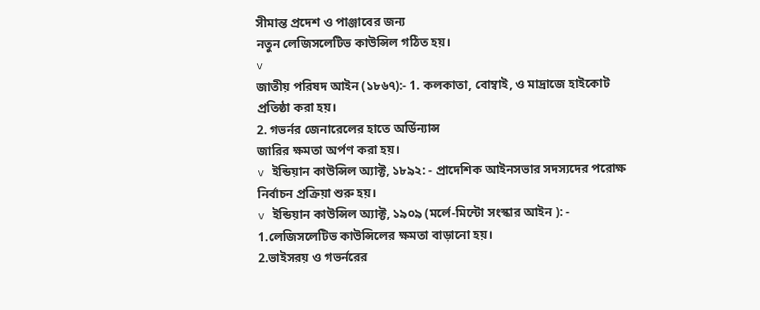সীমান্ত প্রদেশ ও পাঞ্জাবের জন্য
নতুন লেজিসলেটিভ কাউন্সিল গঠিত হয়।
v
জাতীয় পরিষদ আইন (১৮৬৭):- 1. কলকাতা, বোম্বাই, ও মাদ্রাজে হাইকোট
প্রতিষ্ঠা করা হয়।
2. গভর্নর জেনারেলের হাতে অর্ডিন্যান্স
জারির ক্ষমতা অর্পণ করা হয়।
v ইন্ডিয়ান কাউন্সিল অ্যাক্ট, ১৮৯২: - প্রাদেশিক আইনসভার সদস্যদের পরোক্ষ নির্বাচন প্রক্রিয়া শুরু হয়।
v ইন্ডিয়ান কাউন্সিল অ্যাক্ট, ১৯০৯ (মর্লে-মিন্টো সংস্কার আইন ): -
1.লেজিসলেটিভ কাউন্সিলের ক্ষমতা বাড়ানো হয়।
2.ভাইসরয় ও গভর্নরের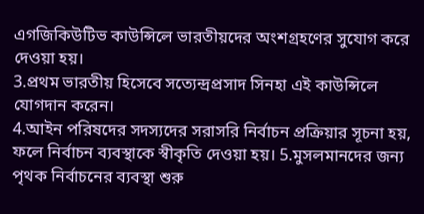এগজিকিউটিভ কাউন্সিলে ভারতীয়দের অংশগ্রহণের সুযোগ করে দেওয়া হয়।
3.প্রথম ভারতীয় হিসেবে সত্যেন্দ্রপ্রসাদ সিনহা এই কাউন্সিলে যোগদান করেন।
4.আইন পরিষদের সদস্যদের সরাসরি নির্বাচন প্রক্রিয়ার সূচনা হয়, ফলে নির্বাচন ব্যবস্থাকে স্বীকৃতি দেওয়া হয়। 5.মুসলমানদের জন্য পৃথক নির্বাচনের ব্যবস্থা শুরু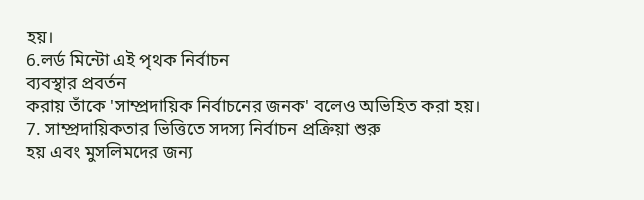হয়।
6.লর্ড মিন্টো এই পৃথক নির্বাচন
ব্যবস্থার প্রবর্তন
করায় তাঁকে 'সাম্প্রদায়িক নির্বাচনের জনক' বলেও অভিহিত করা হয়।
7. সাম্প্রদায়িকতার ভিত্তিতে সদস্য নির্বাচন প্রক্রিয়া শুরু
হয় এবং মুসলিমদের জন্য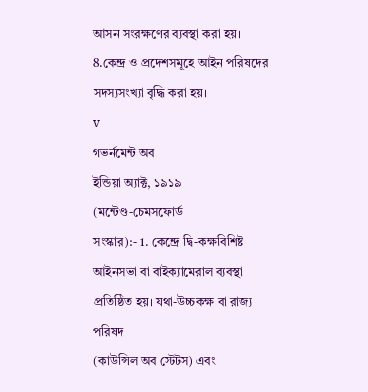আসন সংরক্ষণের ব্যবস্থা করা হয়।
8.কেন্দ্র ও প্রদেশসমূহে আইন পরিষদের
সদস্যসংখ্যা বৃদ্ধি করা হয়।
v
গভর্নমেন্ট অব
ইন্ডিয়া অ্যাক্ট, ১৯১৯
(মন্টেণ্ড-চেমসফোর্ড
সংস্কার):- 1. কেন্দ্রে দ্বি-কক্ষবিশিষ্ট আইনসভা বা বাইক্যামেরাল ব্যবস্থা
প্রতিষ্ঠিত হয়। যথা-উচ্চকক্ষ বা রাজ্য পরিষদ
(কাউন্সিল অব স্টেটস) এবং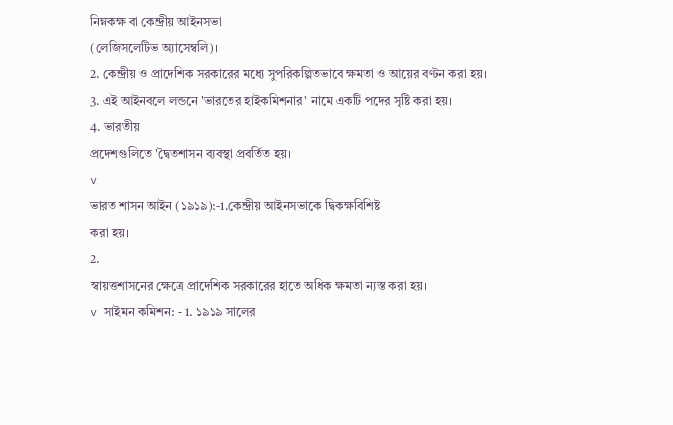নিম্নকক্ষ বা কেন্দ্রীয় আইনসভা
(লেজিসলেটিভ অ্যাসেম্বলি)।
2. কেন্দ্রীয় ও প্রাদেশিক সরকারের মধ্যে সুপরিকল্পিতভাবে ক্ষমতা ও আয়ের বণ্টন করা হয়।
3. এই আইনবলে লন্ডনে 'ভারতের হাইকমিশনার' নামে একটি পদের সৃষ্টি করা হয়।
4. ভারতীয়
প্রদেশগুলিতে 'দ্বৈতশাসন ব্যবস্থা প্রবর্তিত হয়।
v
ভারত শাসন আইন (১৯১৯):-1.কেন্দ্রীয় আইনসভাকে দ্বিকক্ষবিশিষ্ট
করা হয়।
2.
স্বায়ত্তশাসনের ক্ষেত্রে প্রাদেশিক সরকারের হাতে অধিক ক্ষমতা ন্যস্ত করা হয়।
v সাইমন কমিশন: - 1. ১৯১৯ সালের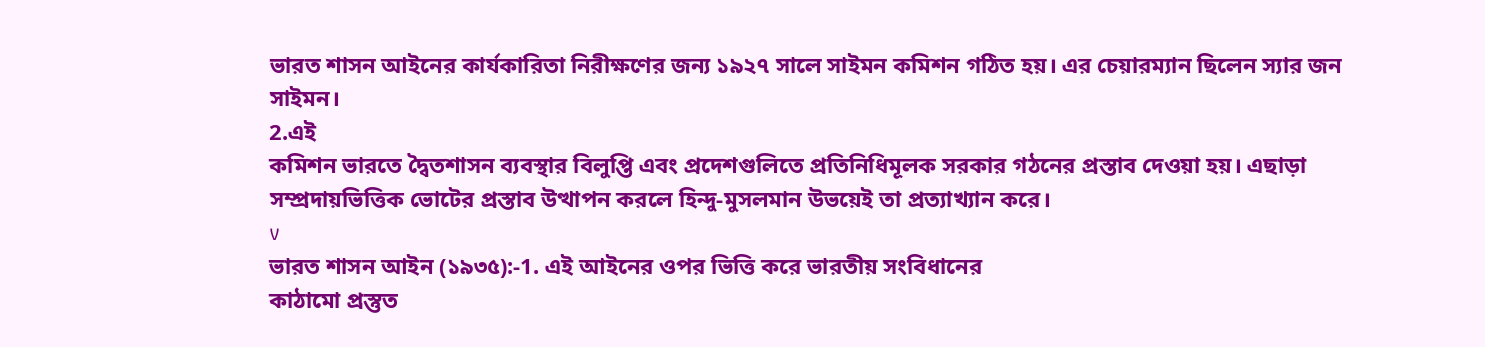ভারত শাসন আইনের কার্যকারিতা নিরীক্ষণের জন্য ১৯২৭ সালে সাইমন কমিশন গঠিত হয়। এর চেয়ারম্যান ছিলেন স্যার জন সাইমন।
2.এই
কমিশন ভারতে দ্বৈতশাসন ব্যবস্থার বিলুপ্তি এবং প্রদেশগুলিতে প্রতিনিধিমূলক সরকার গঠনের প্রস্তাব দেওয়া হয়। এছাড়া সম্প্রদায়ভিত্তিক ভোটের প্রস্তাব উত্থাপন করলে হিন্দু-মুসলমান উভয়েই তা প্রত্যাখ্যান করে।
v
ভারত শাসন আইন (১৯৩৫):-1. এই আইনের ওপর ভিত্তি করে ভারতীয় সংবিধানের
কাঠামো প্রস্তুত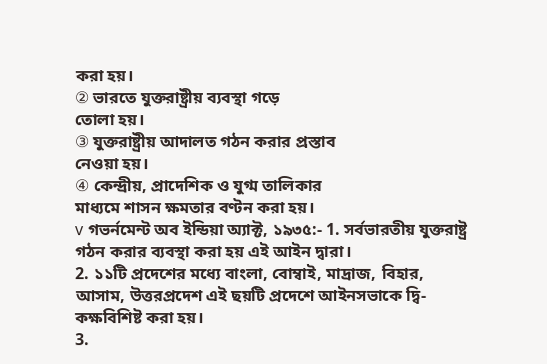করা হয়।
② ভারতে যুক্তরাষ্ট্রীয় ব্যবস্থা গড়ে
তোলা হয়।
③ যুক্তরাষ্ট্রীয় আদালত গঠন করার প্রস্তাব
নেওয়া হয়।
④ কেন্দ্রীয়, প্রাদেশিক ও যুগ্ম তালিকার
মাধ্যমে শাসন ক্ষমতার বণ্টন করা হয়।
v গভর্নমেন্ট অব ইন্ডিয়া অ্যাক্ট, ১৯৩৫:- 1. সর্বভারতীয় যুক্তরাষ্ট্র গঠন করার ব্যবস্থা করা হয় এই আইন দ্বারা।
2. ১১টি প্রদেশের মধ্যে বাংলা, বোম্বাই, মাদ্রাজ, বিহার, আসাম, উত্তরপ্রদেশ এই ছয়টি প্রদেশে আইনসভাকে দ্বি-কক্ষবিশিষ্ট করা হয়।
3.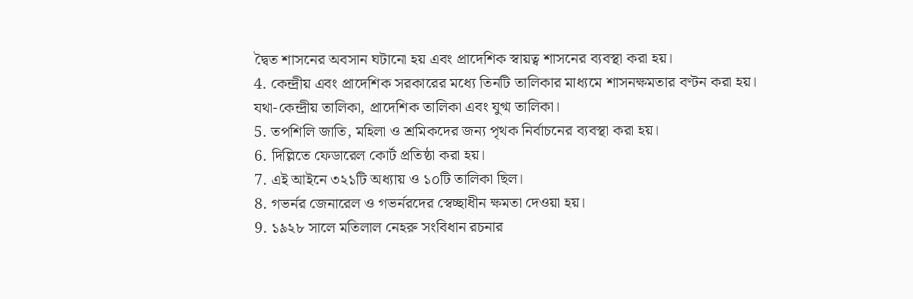দ্বৈত শাসনের অবসান ঘটানো হয় এবং প্রাদেশিক স্বায়ত্ব শাসনের ব্যবস্থা করা হয়।
4. কেন্দ্রীয় এবং প্রাদেশিক সরকারের মধ্যে তিনটি তালিকার মাধ্যমে শাসনক্ষমতার বণ্টন করা হয়। যথা-কেন্দ্রীয় তালিকা, প্রাদেশিক তালিকা এবং যুগ্ম তালিকা।
5. তপশিলি জাতি, মহিলা ও শ্রমিকদের জন্য পৃথক নির্বাচনের ব্যবস্থা করা হয়।
6. দিল্লিতে ফেডারেল কোর্ট প্রতিষ্ঠা করা হয়।
7. এই আইনে ৩২১টি অধ্যায় ও ১০টি তালিকা ছিল।
8. গভর্নর জেনারেল ও গভর্নরদের স্বেচ্ছাধীন ক্ষমতা দেওয়া হয়।
9. ১৯২৮ সালে মতিলাল নেহরু সংবিধান রচনার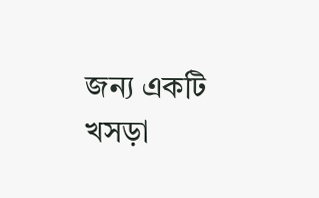জন্য একটি খসড়া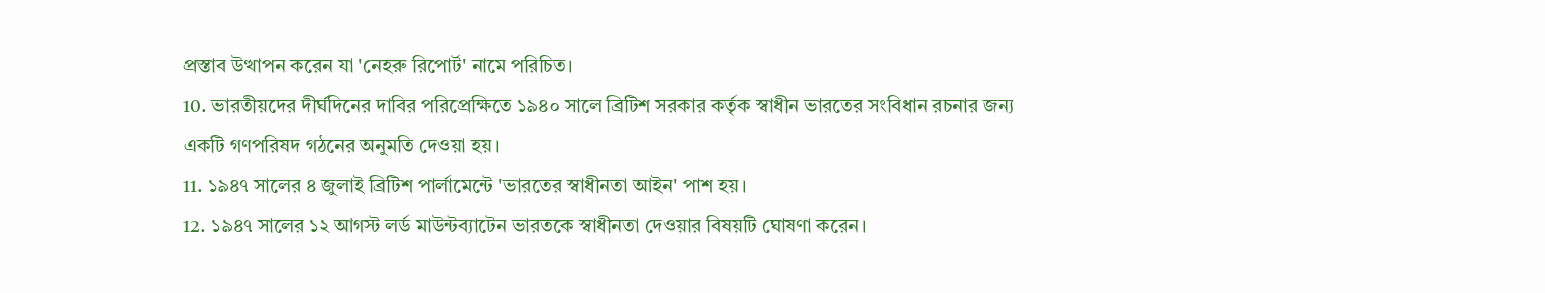প্রস্তাব উত্থাপন করেন যা 'নেহরু রিপোর্ট' নামে পরিচিত।
10. ভারতীয়দের দীর্ঘদিনের দাবির পরিপ্রেক্ষিতে ১৯৪০ সালে ব্রিটিশ সরকার কর্তৃক স্বাধীন ভারতের সংবিধান রচনার জন্য একটি গণপরিষদ গঠনের অনুমতি দেওয়া হয়।
11. ১৯৪৭ সালের ৪ জুলাই ব্রিটিশ পার্লামেন্টে 'ভারতের স্বাধীনতা আইন' পাশ হয়।
12. ১৯৪৭ সালের ১২ আগস্ট লর্ড মাউন্টব্যাটেন ভারতকে স্বাধীনতা দেওয়ার বিষয়টি ঘোষণা করেন।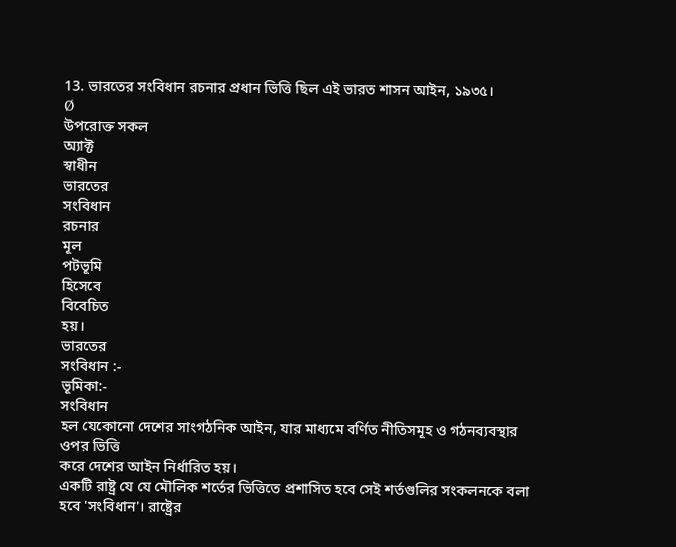13. ভারতের সংবিধান রচনার প্রধান ভিত্তি ছিল এই ভারত শাসন আইন, ১৯৩৫।
Ø
উপরোক্ত সকল
অ্যাক্ট
স্বাধীন
ভারতের
সংবিধান
রচনার
মূল
পটভূমি
হিসেবে
বিবেচিত
হয়।
ভারতের
সংবিধান :-
ভূমিকা:-
সংবিধান
হল যেকোনো দেশের সাংগঠনিক আইন, যার মাধ্যমে বর্ণিত নীতিসমূহ ও গঠনব্যবস্থার ওপর ভিত্তি
করে দেশের আইন নির্ধারিত হয়।
একটি রাষ্ট্র যে যে মৌলিক শর্তের ভিত্তিতে প্রশাসিত হবে সেই শর্তগুলির সংকলনকে বলা হবে 'সংবিধান'। রাষ্ট্রের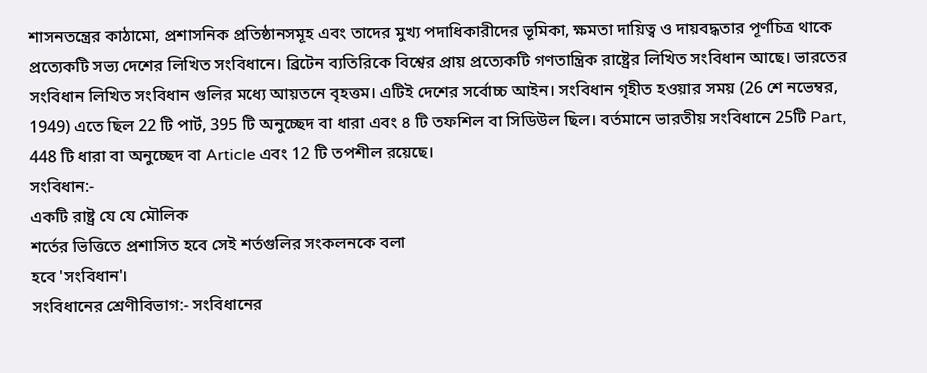শাসনতন্ত্রের কাঠামো, প্রশাসনিক প্রতিষ্ঠানসমূহ এবং তাদের মুখ্য পদাধিকারীদের ভূমিকা, ক্ষমতা দায়িত্ব ও দায়বদ্ধতার পূর্ণচিত্র থাকে প্রত্যেকটি সভ্য দেশের লিখিত সংবিধানে। ব্রিটেন ব্যতিরিকে বিশ্বের প্রায় প্রত্যেকটি গণতান্ত্রিক রাষ্ট্রের লিখিত সংবিধান আছে। ভারতের সংবিধান লিখিত সংবিধান গুলির মধ্যে আয়তনে বৃহত্তম। এটিই দেশের সর্বোচ্চ আইন। সংবিধান গৃহীত হওয়ার সময় (26 শে নভেম্বর, 1949) এতে ছিল 22 টি পার্ট, 395 টি অনুচ্ছেদ বা ধারা এবং ৪ টি তফশিল বা সিডিউল ছিল। বর্তমানে ভারতীয় সংবিধানে 25টি Part, 448 টি ধারা বা অনুচ্ছেদ বা Article এবং 12 টি তপশীল রয়েছে।
সংবিধান:-
একটি রাষ্ট্র যে যে মৌলিক
শর্তের ভিত্তিতে প্রশাসিত হবে সেই শর্তগুলির সংকলনকে বলা
হবে 'সংবিধান'।
সংবিধানের শ্রেণীবিভাগ:- সংবিধানের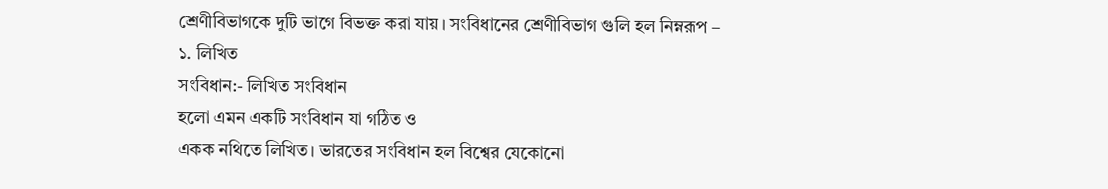শ্রেণীবিভাগকে দুটি ভাগে বিভক্ত করা যায়। সংবিধানের শ্রেণীবিভাগ গুলি হল নিম্নরূপ –
১. লিখিত
সংবিধান:- লিখিত সংবিধান
হলো এমন একটি সংবিধান যা গঠিত ও
একক নথিতে লিখিত। ভারতের সংবিধান হল বিশ্বের যেকোনো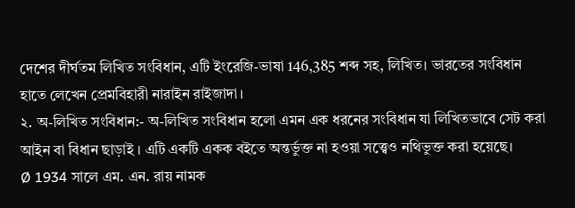দেশের দীর্ঘতম লিখিত সংবিধান, এটি ইংরেজি-ভাষা 146,385 শব্দ সহ, লিখিত। ভারতের সংবিধান হাতে লেখেন প্রেমবিহারী নারাইন রাইজাদা।
২. অ-লিখিত সংবিধান:- অ-লিখিত সংবিধান হলো এমন এক ধরনের সংবিধান যা লিখিতভাবে সেট করা আইন বা বিধান ছাড়াই । এটি একটি একক বইতে অন্তর্ভুক্ত না হওয়া সত্ত্বেও নথিভুক্ত করা হয়েছে।
Ø 1934 সালে এম. এন. রায় নামক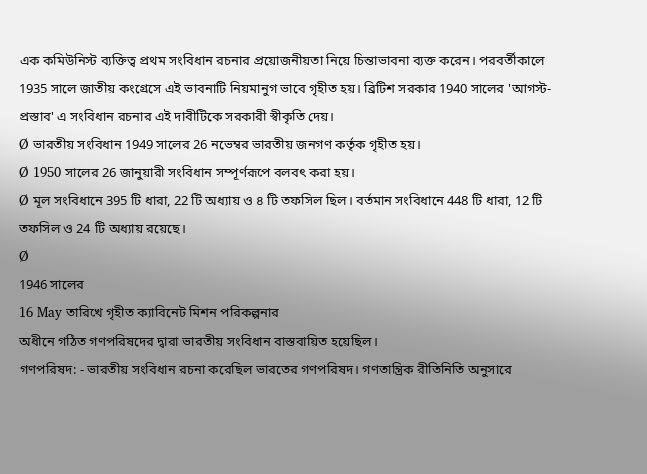এক কমিউনিস্ট ব্যক্তিত্ব প্রথম সংবিধান রচনার প্রয়োজনীয়তা নিয়ে চিন্তাভাবনা ব্যক্ত করেন। পরবর্তীকালে 1935 সালে জাতীয় কংগ্রেসে এই ভাবনাটি নিয়মানুগ ভাবে গৃহীত হয়। ব্রিটিশ সরকার 1940 সালের 'আগস্ট-প্রস্তাব' এ সংবিধান রচনার এই দাবীটিকে সরকারী স্বীকৃতি দেয়।
Ø ভারতীয় সংবিধান 1949 সালের 26 নভেম্বর ভারতীয় জনগণ কর্তৃক গৃহীত হয়।
Ø 1950 সালের 26 জানুয়ারী সংবিধান সম্পূর্ণরূপে বলবৎ করা হয়।
Ø মূল সংবিধানে 395 টি ধারা, 22 টি অধ্যায় ও ৪ টি তফসিল ছিল। বর্তমান সংবিধানে 448 টি ধারা, 12 টি তফসিল ও 24 টি অধ্যায় রয়েছে।
Ø
1946 সালের
16 May তারিখে গৃহীত ক্যাবিনেট মিশন পরিকল্পনার
অধীনে গঠিত গণপরিষদের দ্বারা ভারতীয় সংবিধান বাস্তবায়িত হয়েছিল।
গণপরিষদ: - ভারতীয় সংবিধান রচনা করেছিল ভারতের গণপরিষদ। গণতান্ত্রিক রীতিনিতি অনুসারে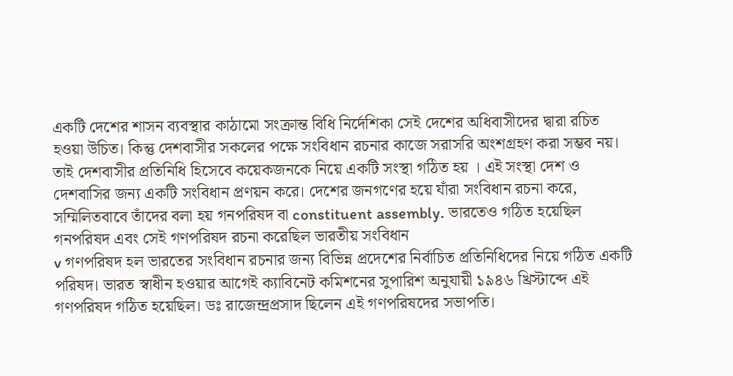একটি দেশের শাসন ব্যবস্থার কাঠামো সংক্রান্ত বিধি নির্দেশিকা সেই দেশের অধিবাসীদের দ্বারা রচিত হওয়া উচিত। কিন্তু দেশবাসীর সকলের পক্ষে সংবিধান রচনার কাজে সরাসরি অংশগ্রহণ করা সম্ভব নয়। তাই দেশবাসীর প্রতিনিধি হিসেবে কয়েকজনকে নিয়ে একটি সংস্থা গঠিত হয় । এই সংস্থা দেশ ও দেশবাসির জন্য একটি সংবিধান প্রণয়ন করে। দেশের জনগণের হয়ে যাঁরা সংবিধান রচনা করে, সম্মিলিতবাবে তাঁদের বলা হয় গনপরিষদ বা constituent assembly. ভারতেও গঠিত হয়েছিল গনপরিষদ এবং সেই গণপরিষদ রচনা করেছিল ভারতীয় সংবিধান
v গণপরিষদ হল ভারতের সংবিধান রচনার জন্য বিভিন্ন প্রদেশের নির্বাচিত প্রতিনিধিদের নিয়ে গঠিত একটি পরিষদ। ভারত স্বাধীন হওয়ার আগেই ক্যাবিনেট কমিশনের সুপারিশ অনুযায়ী ১৯৪৬ খ্রিস্টাব্দে এই গণপরিষদ গঠিত হয়েছিল। ডঃ রাজেন্দ্রপ্রসাদ ছিলেন এই গণপরিষদের সভাপতি।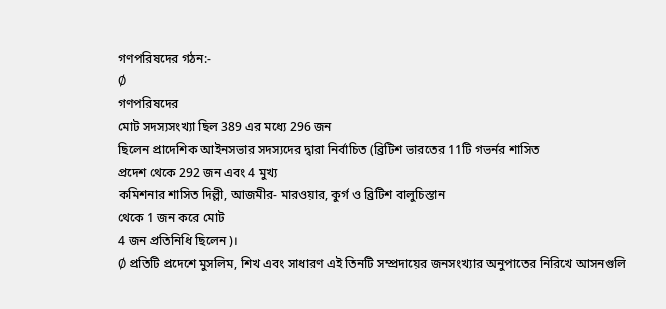গণপরিষদের গঠন:-
Ø
গণপরিষদের
মোট সদস্যসংখ্যা ছিল 389 এর মধ্যে 296 জন
ছিলেন প্রাদেশিক আইনসভার সদস্যদের দ্বারা নির্বাচিত (ব্রিটিশ ভারতের 11টি গভর্নর শাসিত
প্রদেশ থেকে 292 জন এবং 4 মুখ্য
কমিশনার শাসিত দিল্লী, আজমীর- মারওয়ার, কুর্গ ও ব্রিটিশ বালুচিস্তান
থেকে 1 জন করে মোট
4 জন প্রতিনিধি ছিলেন)।
Ø প্রতিটি প্রদেশে মুসলিম, শিখ এবং সাধারণ এই তিনটি সম্প্রদায়ের জনসংখ্যার অনুপাতের নিরিখে আসনগুলি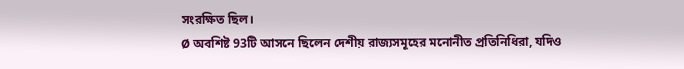সংরক্ষিত ছিল।
Ø অবশিষ্ট 93টি আসনে ছিলেন দেশীয় রাজ্যসমূহের মনোনীত প্রতিনিধিরা, যদিও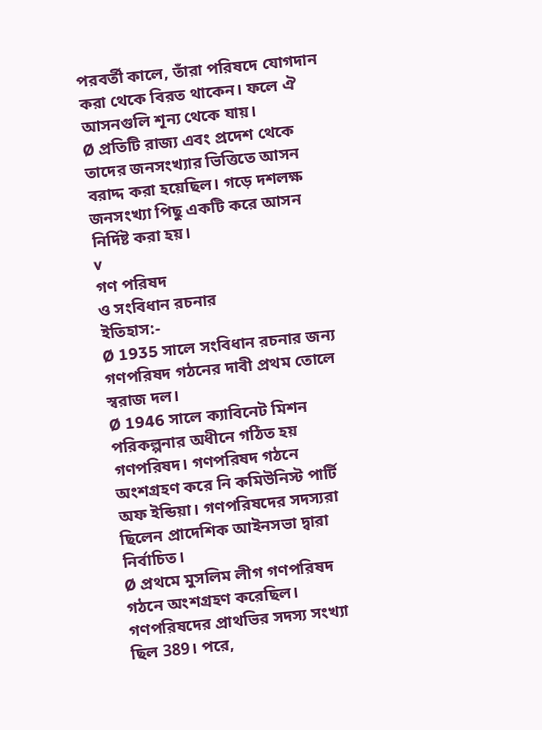পরবর্তী কালে, তাঁরা পরিষদে যোগদান করা থেকে বিরত থাকেন। ফলে ঐ আসনগুলি শূন্য থেকে যায়।
Ø প্রতিটি রাজ্য এবং প্রদেশ থেকে তাদের জনসংখ্যার ভিত্তিতে আসন বরাদ্দ করা হয়েছিল। গড়ে দশলক্ষ জনসংখ্যা পিছু একটি করে আসন নির্দিষ্ট করা হয়।
v
গণ পরিষদ
ও সংবিধান রচনার
ইতিহাস:-
Ø 1935 সালে সংবিধান রচনার জন্য গণপরিষদ গঠনের দাবী প্রথম তোলে স্বরাজ দল।
Ø 1946 সালে ক্যাবিনেট মিশন পরিকল্পনার অধীনে গঠিত হয় গণপরিষদ। গণপরিষদ গঠনে অংশগ্রহণ করে নি কমিউনিস্ট পার্টি অফ ইন্ডিয়া। গণপরিষদের সদস্যরা ছিলেন প্রাদেশিক আইনসভা দ্বারা নির্বাচিত।
Ø প্রথমে মুসলিম লীগ গণপরিষদ গঠনে অংশগ্রহণ করেছিল। গণপরিষদের প্রাথভির সদস্য সংখ্যা ছিল 389। পরে,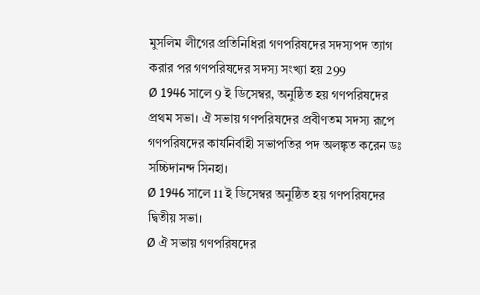মুসলিম লীগের প্রতিনিধিরা গণপরিষদের সদস্যপদ ত্যাগ করার পর গণপরিষদের সদস্য সংখ্যা হয় 299
Ø 1946 সালে 9 ই ডিসেম্বর, অনুষ্ঠিত হয় গণপরিষদের প্রথম সভা। ঐ সভায় গণপরিষদের প্রবীণতম সদস্য রূপে গণপরিষদের কার্যনির্বাহী সভাপতির পদ অলঙ্কৃত করেন ডঃ সচ্চিদানন্দ সিনহা।
Ø 1946 সালে 11 ই ডিসেম্বর অনুষ্ঠিত হয় গণপরিষদের দ্বিতীয় সভা।
Ø ঐ সভায় গণপরিষদের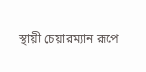স্থায়ী চেয়ারম্যান রূপে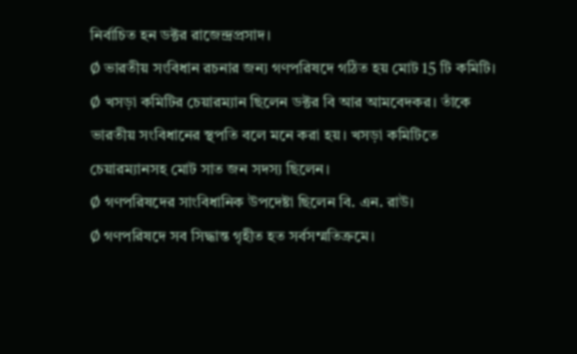নির্বাচিত হন ডক্টর রাজেন্দ্রপ্রসাদ।
Ø ভারতীয় সংবিধান রচনার জন্য গণপরিষদে গঠিত হয় মোট 15 টি কমিটি।
Ø খসড়া কমিটির চেয়ারম্যান ছিলেন ডক্টর বি আর আমবেদকর। তাঁকে ভারতীয় সংবিধানের স্থপতি বলে মনে করা হয়। খসড়া কমিটিতে চেয়ারম্যানসহ মোট সাত জন সদস্য ছিলেন।
Ø গণপরিষদের সাংবিধানিক উপদেষ্টা ছিলেন বি. এন. রাউ।
Ø গণপরিষদে সব সিদ্ধান্ত গৃহীত হত সর্বসম্মতিক্রমে।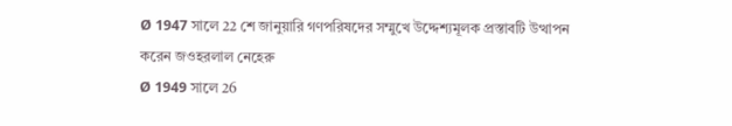Ø 1947 সালে 22 শে জানুয়ারি গণপরিষদের সম্মুখে উদ্দেশ্যমূলক প্রস্তাবটি উত্থাপন করেন জওহরলাল নেহেরু
Ø 1949 সালে 26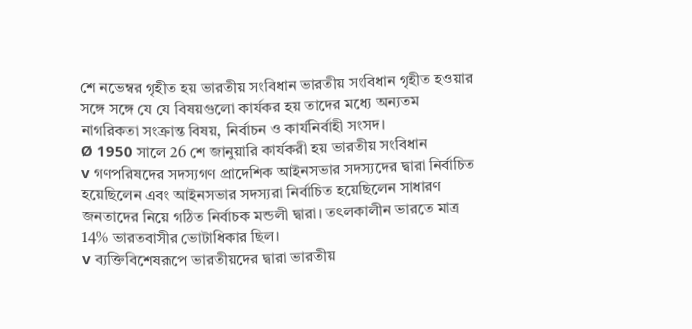শে নভেম্বর গৃহীত হয় ভারতীয় সংবিধান ভারতীয় সংবিধান গৃহীত হওয়ার সঙ্গে সঙ্গে যে যে বিষয়গুলো কার্যকর হয় তাদের মধ্যে অন্যতম নাগরিকতা সংক্রান্ত বিষয়, নির্বাচন ও কার্যনির্বাহী সংসদ।
Ø 1950 সালে 26 শে জানুয়ারি কার্যকরী হয় ভারতীয় সংবিধান
v গণপরিষদের সদস্যগণ প্রাদেশিক আইনসভার সদস্যদের দ্বারা নির্বাচিত হয়েছিলেন এবং আইনসভার সদস্যরা নির্বাচিত হয়েছিলেন সাধারণ জনতাদের নিয়ে গঠিত নির্বাচক মন্ডলী দ্বারা। তৎলকালীন ভারতে মাত্র 14% ভারতবাসীর ভোটাধিকার ছিল।
v ব্যক্তিবিশেষরূপে ভারতীয়দের দ্বারা ভারতীয়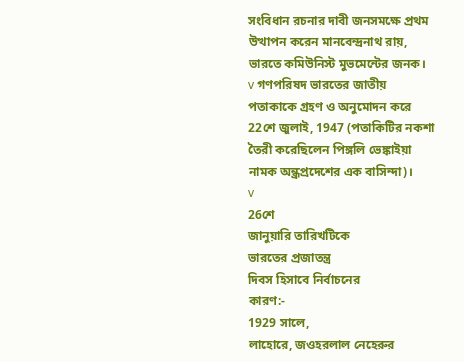সংবিধান রচনার দাবী জনসমক্ষে প্রথম উত্থাপন করেন মানবেন্দ্রনাথ রায়, ভারতে কমিউনিস্ট মুভমেন্টের জনক।
v গণপরিষদ ভারতের জাতীয় পতাকাকে গ্রহণ ও অনুমোদন করে 22শে জুলাই, 1947 (পতাকিটির নকশা তৈরী করেছিলেন পিঙ্গলি ভেঙ্কাইয়া নামক অন্ধ্রপ্রদেশের এক বাসিন্দা)।
v
26শে
জানুয়ারি তারিখটিকে
ভারতের প্রজাতন্ত্র
দিবস হিসাবে নির্বাচনের
কারণ:-
1929 সালে,
লাহোরে, জওহরলাল নেহেরুর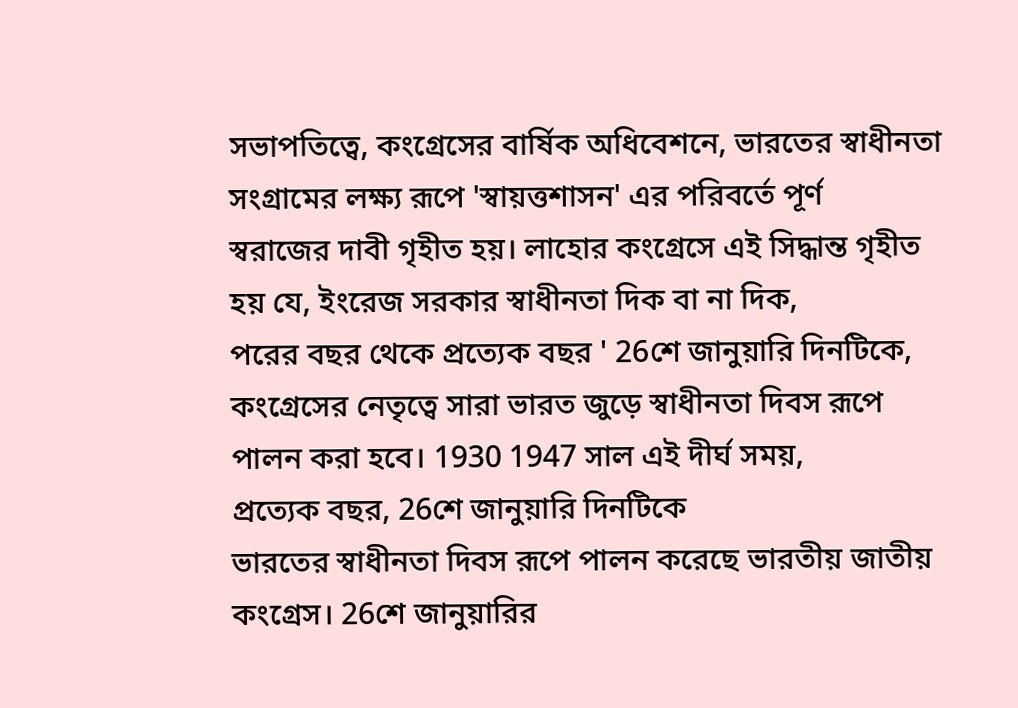সভাপতিত্বে, কংগ্রেসের বার্ষিক অধিবেশনে, ভারতের স্বাধীনতা সংগ্রামের লক্ষ্য রূপে 'স্বায়ত্তশাসন' এর পরিবর্তে পূর্ণ
স্বরাজের দাবী গৃহীত হয়। লাহোর কংগ্রেসে এই সিদ্ধান্ত গৃহীত
হয় যে, ইংরেজ সরকার স্বাধীনতা দিক বা না দিক,
পরের বছর থেকে প্রত্যেক বছর ' 26শে জানুয়ারি দিনটিকে,
কংগ্রেসের নেতৃত্বে সারা ভারত জুড়ে স্বাধীনতা দিবস রূপে পালন করা হবে। 1930 1947 সাল এই দীর্ঘ সময়,
প্রত্যেক বছর, 26শে জানুয়ারি দিনটিকে
ভারতের স্বাধীনতা দিবস রূপে পালন করেছে ভারতীয় জাতীয় কংগ্রেস। 26শে জানুয়ারির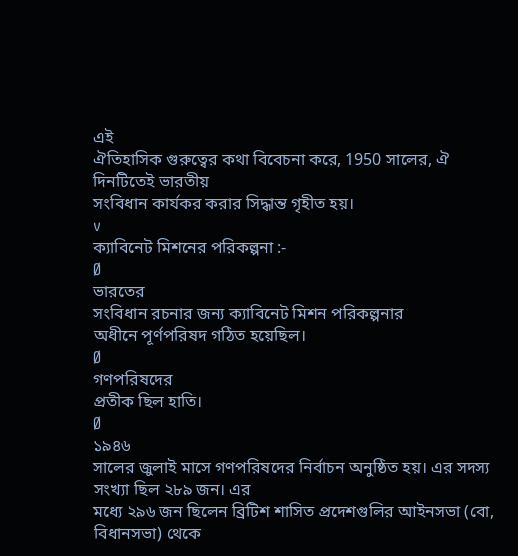এই
ঐতিহাসিক গুরুত্বের কথা বিবেচনা করে, 1950 সালের, ঐ দিনটিতেই ভারতীয়
সংবিধান কার্যকর করার সিদ্ধান্ত গৃহীত হয়।
v
ক্যাবিনেট মিশনের পরিকল্পনা :-
Ø
ভারতের
সংবিধান রচনার জন্য ক্যাবিনেট মিশন পরিকল্পনার
অধীনে পূর্ণপরিষদ গঠিত হয়েছিল।
Ø
গণপরিষদের
প্রতীক ছিল হাতি।
Ø
১৯৪৬
সালের জুলাই মাসে গণপরিষদের নির্বাচন অনুষ্ঠিত হয়। এর সদস্য সংখ্যা ছিল ২৮৯ জন। এর
মধ্যে ২৯৬ জন ছিলেন ব্রিটিশ শাসিত প্রদেশগুলির আইনসভা (বো, বিধানসভা) থেকে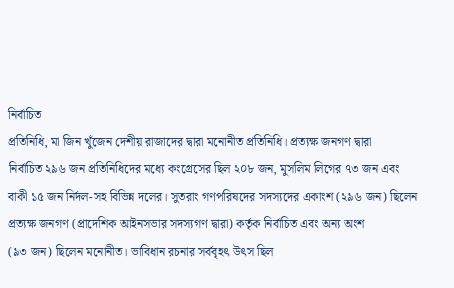নির্বাচিত
প্রতিনিধি, মা জিন খুঁজেন দেশীয় রাজাদের দ্বারা মনোনীত প্রতিনিধি। প্রত্যক্ষ জনগণ দ্বারা
নির্বাচিত ২৯৬ জন প্রতিনিধিদের মধ্যে কংগ্রেসের ছিল ২০৮ জন, মুসলিম লিগের ৭৩ জন এবং
বাকী ১৫ জন নির্দল-সহ বিভিন্ন দলের। সুতরাং গণপরিষদের সদস্যদের একাংশ (২৯৬ জন) ছিলেন
প্রত্যক্ষ জনগণ (প্রাদেশিক আইনসভার সদস্যগণ দ্বারা) কর্তৃক নির্বাচিত এবং অন্য অংশ
(৯৩ জন) ছিলেন মনোনীত। ভাবিধান রচনার সর্ববৃহৎ উৎস ছিল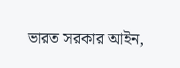ভারত সরকার আইন,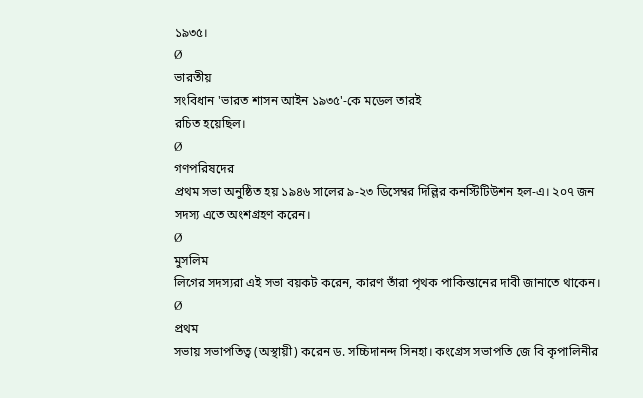১৯৩৫।
Ø
ভারতীয়
সংবিধান 'ভারত শাসন আইন ১৯৩৫'-কে মডেল তারই
রচিত হয়েছিল।
Ø
গণপরিষদের
প্রথম সভা অনুষ্ঠিত হয় ১৯৪৬ সালের ৯-২৩ ডিসেম্বর দিল্লির কনস্টিটিউশন হল-এ। ২০৭ জন
সদস্য এতে অংশগ্রহণ করেন।
Ø
মুসলিম
লিগের সদস্যরা এই সভা বয়কট করেন, কারণ তাঁরা পৃথক পাকিস্তানের দাবী জানাতে থাকেন।
Ø
প্রথম
সভায় সভাপতিত্ব (অস্থায়ী) করেন ড. সচ্চিদানন্দ সিনহা। কংগ্রেস সভাপতি জে বি কৃপালিনীর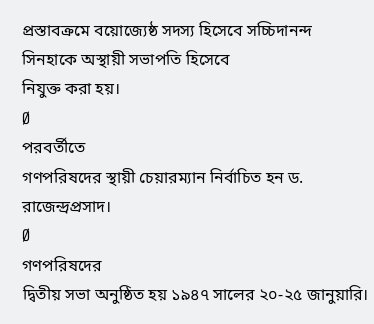প্রস্তাবক্রমে বয়োজ্যেষ্ঠ সদস্য হিসেবে সচ্চিদানন্দ সিনহাকে অস্থায়ী সভাপতি হিসেবে
নিযুক্ত করা হয়।
Ø
পরবর্তীতে
গণপরিষদের স্থায়ী চেয়ারম্যান নির্বাচিত হন ড. রাজেন্দ্রপ্রসাদ।
Ø
গণপরিষদের
দ্বিতীয় সভা অনুষ্ঠিত হয় ১৯৪৭ সালের ২০-২৫ জানুয়ারি।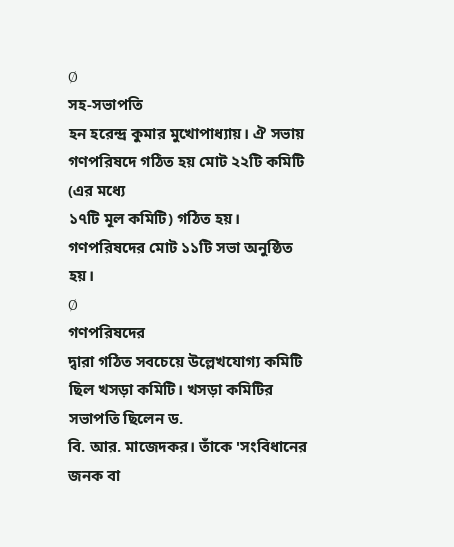Ø
সহ-সভাপতি
হন হরেন্দ্র কুমার মুখোপাধ্যায়। ঐ সভায় গণপরিষদে গঠিত হয় মোট ২২টি কমিটি (এর মধ্যে
১৭টি মূল কমিটি) গঠিত হয়। গণপরিষদের মোট ১১টি সভা অনুষ্ঠিত হয়।
Ø
গণপরিষদের
দ্বারা গঠিত সবচেয়ে উল্লেখযোগ্য কমিটি ছিল খসড়া কমিটি। খসড়া কমিটির সভাপতি ছিলেন ড.
বি. আর. মাজেদকর। তাঁকে 'সংবিধানের জনক বা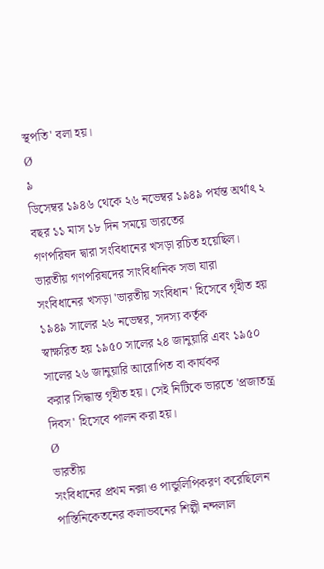স্থপতি' বলা হয়।
Ø
৯
ডিসেম্বর ১৯৪৬ থেকে ২৬ নভেম্বর ১৯৪৯ পর্যন্ত অর্থাৎ ২ বছর ১১ মাস ১৮ দিন সময়ে ভারতের
গণপরিষদ দ্বারা সংবিধানের খসড়া রচিত হয়েছিল। ভারতীয় গণপরিষদের সাংবিধানিক সভা যারা
সংবিধানের খসড়া 'ভারতীয় সংবিধান' হিসেবে গৃহীত হয় ১৯৪৯ সালের ২৬ নভেম্বর, সদস্য কর্তৃক
স্বাক্ষরিত হয় ১৯৫০ সালের ২৪ জানুয়ারি এবং ১৯৫০ সালের ২৬ জানুয়ারি আরোপিত বা কার্যকর
করার সিদ্ধান্ত গৃহীত হয়। সেই নিটিকে ভারতে 'প্রজাতন্ত্র দিবস' হিসেবে পালন করা হয়।
Ø
ভারতীয়
সংবিধানের প্রথম নক্সা ও পান্ডুলিপিকরণ করেছিলেন পাস্তিনিকেতনের কলাভবনের শিল্পী নন্দলাল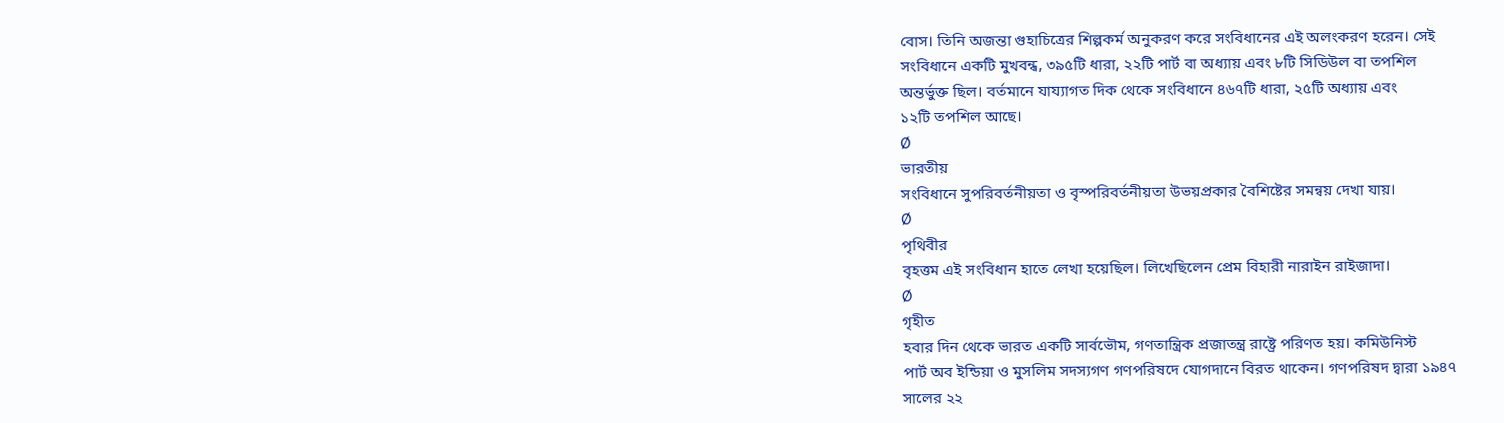বোস। তিনি অজন্তা গুহাচিত্রের শিল্পকর্ম অনুকরণ করে সংবিধানের এই অলংকরণ হরেন। সেই
সংবিধানে একটি মুখবন্ধ, ৩৯৫টি ধারা, ২২টি পার্ট বা অধ্যায় এবং ৮টি সিডিউল বা তপশিল
অন্তর্ভুক্ত ছিল। বর্তমানে যায্যাগত দিক থেকে সংবিধানে ৪৬৭টি ধারা, ২৫টি অধ্যায় এবং
১২টি তপশিল আছে।
Ø
ভারতীয়
সংবিধানে সুপরিবর্তনীয়তা ও বৃস্পরিবর্তনীয়তা উভয়প্রকার বৈশিষ্টের সমন্বয় দেখা যায়।
Ø
পৃথিবীর
বৃহত্তম এই সংবিধান হাতে লেখা হয়েছিল। লিখেছিলেন প্রেম বিহারী নারাইন রাইজাদা।
Ø
গৃহীত
হবার দিন থেকে ভারত একটি সার্বভৌম, গণতান্ত্রিক প্রজাতন্ত্র রাষ্ট্রে পরিণত হয়। কমিউনিস্ট
পার্ট অব ইন্ডিয়া ও মুসলিম সদস্যগণ গণপরিষদে যোগদানে বিরত থাকেন। গণপরিষদ দ্বারা ১৯৪৭
সালের ২২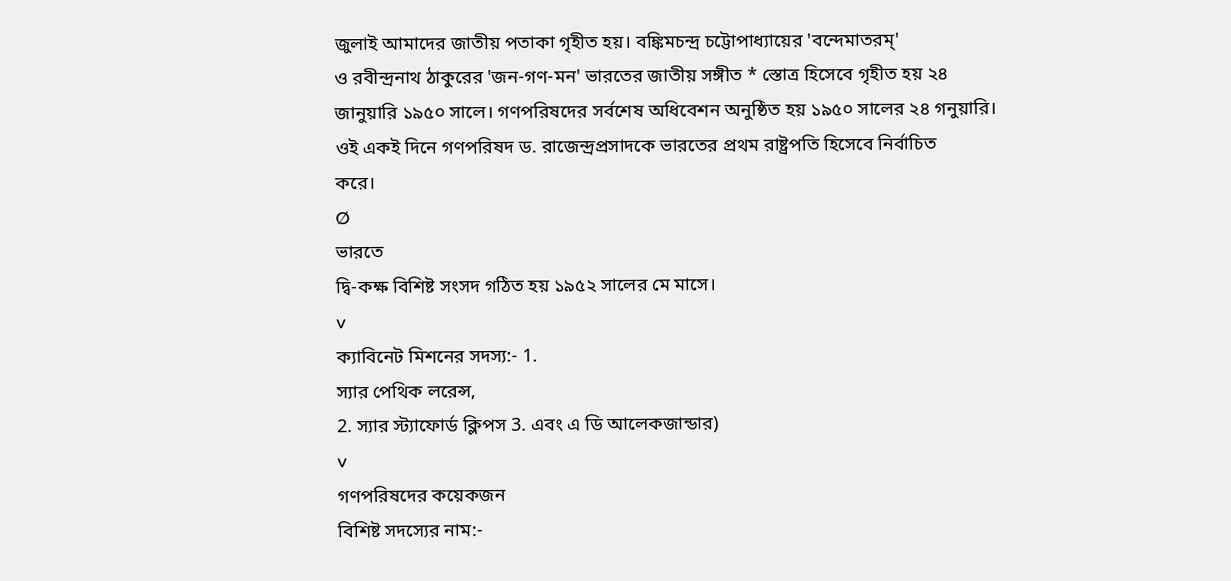জুলাই আমাদের জাতীয় পতাকা গৃহীত হয়। বঙ্কিমচন্দ্র চট্টোপাধ্যায়ের 'বন্দেমাতরম্'
ও রবীন্দ্রনাথ ঠাকুরের 'জন-গণ-মন' ভারতের জাতীয় সঙ্গীত * স্তোত্র হিসেবে গৃহীত হয় ২৪
জানুয়ারি ১৯৫০ সালে। গণপরিষদের সর্বশেষ অধিবেশন অনুষ্ঠিত হয় ১৯৫০ সালের ২৪ গনুয়ারি।
ওই একই দিনে গণপরিষদ ড. রাজেন্দ্রপ্রসাদকে ভারতের প্রথম রাষ্ট্রপতি হিসেবে নির্বাচিত
করে।
Ø
ভারতে
দ্বি-কক্ষ বিশিষ্ট সংসদ গঠিত হয় ১৯৫২ সালের মে মাসে।
v
ক্যাবিনেট মিশনের সদস্য:- 1.
স্যার পেথিক লরেন্স,
2. স্যার স্ট্যাফোর্ড ক্লিপস 3. এবং এ ডি আলেকজান্ডার)
v
গণপরিষদের কয়েকজন
বিশিষ্ট সদস্যের নাম:-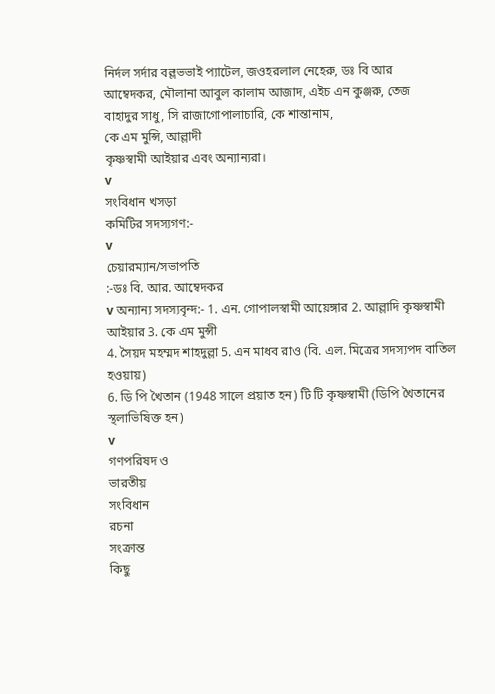নির্দল সর্দার বল্লভভাই প্যাটেল, জওহরলাল নেহেরু, ডঃ বি আর
আম্বেদকর, মৌলানা আবুল কালাম আজাদ, এইচ এন কুঞ্জরু, তেজ
বাহাদুর সাধু, সি রাজাগোপালাচারি, কে শান্তানাম,
কে এম মুন্সি, আল্লাদী
কৃষ্ণস্বামী আইয়ার এবং অন্যান্যরা।
v
সংবিধান খসড়া
কমিটির সদস্যগণ:-
v
চেয়ারম্যান/সভাপতি
:-ডঃ বি. আর. আম্বেদকর
v অন্যান্য সদস্যবৃন্দ:- 1. এন. গোপালস্বামী আয়েঙ্গার 2. আল্লাদি কৃষ্ণস্বামী আইয়ার 3. কে এম মুন্সী
4. সৈয়দ মহম্মদ শাহদুল্লা 5. এন মাধব রাও (বি. এল. মিত্রের সদস্যপদ বাতিল হওয়ায়)
6. ডি পি খৈতান (1948 সালে প্রয়াত হন) টি টি কৃষ্ণস্বামী (ডিপি খৈতানের স্থলাভিষিক্ত হন)
v
গণপরিষদ ও
ভারতীয়
সংবিধান
রচনা
সংক্রান্ত
কিছু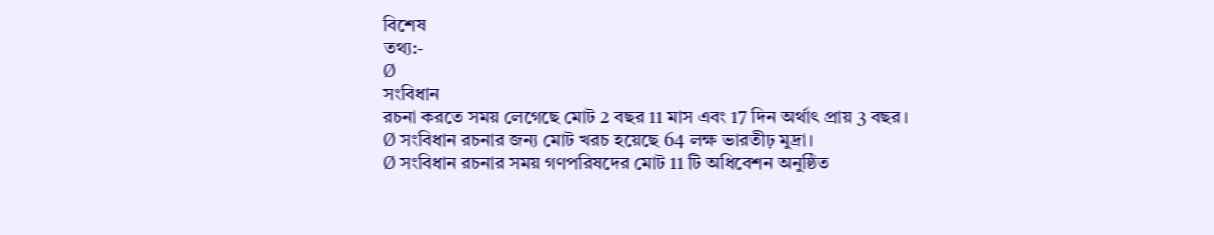বিশেষ
তথ্য:-
Ø
সংবিধান
রচনা করতে সময় লেগেছে মোট 2 বছর 11 মাস এবং 17 দিন অর্থাৎ প্রায় 3 বছর।
Ø সংবিধান রচনার জন্য মোট খরচ হয়েছে 64 লক্ষ ভারতীঢ় মুদ্রা।
Ø সংবিধান রচনার সময় গণপরিষদের মোট 11 টি অধিবেশন অনুষ্ঠিত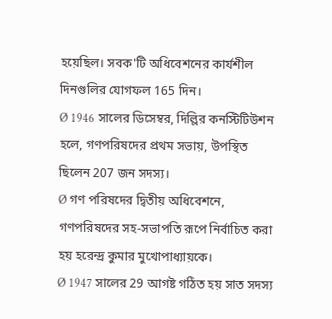হয়েছিল। সবক'টি অধিবেশনের কার্যশীল দিনগুলির যোগফল 165 দিন।
Ø 1946 সালের ডিসেম্বর, দিল্লির কনস্টিটিউশন হলে, গণপরিষদের প্রথম সভায়, উপস্থিত ছিলেন 207 জন সদস্য।
Ø গণ পরিষদের দ্বিতীয় অধিবেশনে, গণপরিষদের সহ-সভাপতি রূপে নির্বাচিত করা হয় হরেন্দ্র কুমার মুখোপাধ্যায়কে।
Ø 1947 সালের 29 আগষ্ট গঠিত হয় সাত সদস্য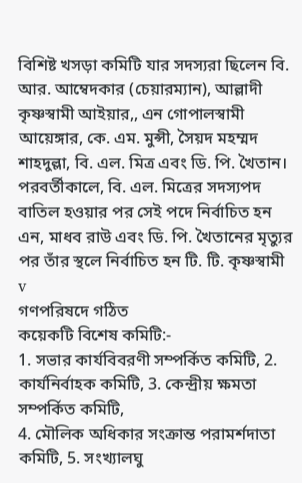বিশিষ্ট খসড়া কমিটি যার সদস্যরা ছিলেন বি. আর. আম্বেদকার (চেয়ারম্যান), আল্লাদী কৃষ্ণস্বামী আইয়ার,, এন গোপালস্বামী আয়েঙ্গার, কে. এম. মুন্সী, সৈয়দ মহম্মদ শাহদুল্লা, বি. এল. মিত্র এবং ডি. পি. খৈতান। পরবর্তীকালে, বি. এল. মিত্রের সদস্যপদ বাতিল হওয়ার পর সেই পদে নির্বাচিত হন এন, মাধব রাউ এবং ডি. পি. খৈতানের মৃত্যুর পর তাঁর স্থলে নির্বাচিত হন টি. টি. কৃষ্ণস্বামী
v
গণপরিষদে গঠিত
কয়েকটি বিশেষ কমিটি:-
1. সভার কার্যবিবরণী সম্পর্কিত কমিটি, 2. কার্যনির্বাহক কমিটি, 3. কেন্দ্রীয় ক্ষমতা সম্পর্কিত কমিটি,
4. মৌলিক অধিকার সংক্রান্ত পরামর্শদাতা কমিটি, 5. সংখ্যালঘু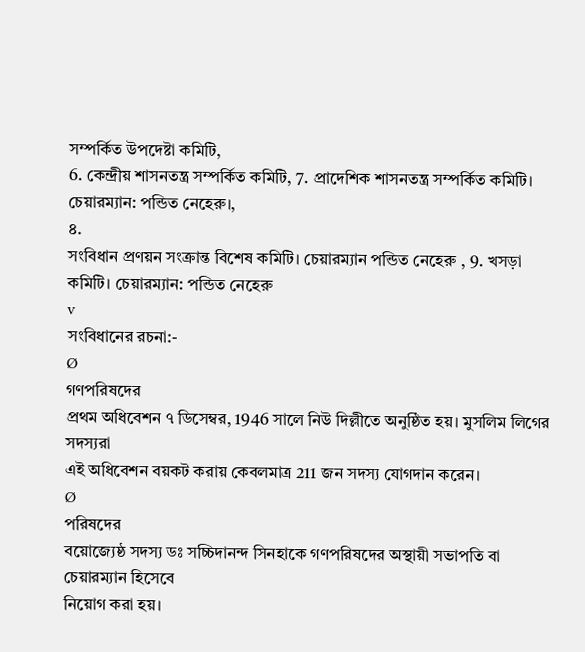সম্পর্কিত উপদেষ্টা কমিটি,
6. কেন্দ্রীয় শাসনতন্ত্র সম্পর্কিত কমিটি, 7. প্রাদেশিক শাসনতন্ত্র সম্পর্কিত কমিটি। চেয়ারম্যান: পন্ডিত নেহেরু।,
৪.
সংবিধান প্রণয়ন সংক্রান্ত বিশেষ কমিটি। চেয়ারম্যান পন্ডিত নেহেরু , 9. খসড়া কমিটি। চেয়ারম্যান: পন্ডিত নেহেরু
v
সংবিধানের রচনা:-
Ø
গণপরিষদের
প্রথম অধিবেশন ৭ ডিসেম্বর, 1946 সালে নিউ দিল্লীতে অনুষ্ঠিত হয়। মুসলিম লিগের সদস্যরা
এই অধিবেশন বয়কট করায় কেবলমাত্র 211 জন সদস্য যোগদান করেন।
Ø
পরিষদের
বয়োজ্যেষ্ঠ সদস্য ডঃ সচ্চিদানন্দ সিনহাকে গণপরিষদের অস্থায়ী সভাপতি বা চেয়ারম্যান হিসেবে
নিয়োগ করা হয়।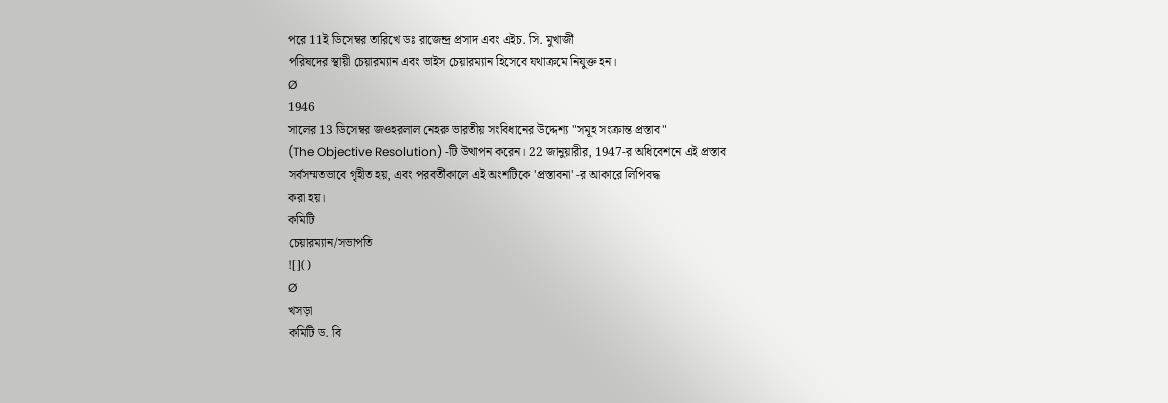পরে 11ই ডিসেম্বর তারিখে ডঃ রাজেন্দ্র প্রসাদ এবং এইচ. সি. মুখার্জী
পরিষদের স্থায়ী চেয়ারম্যান এবং ভাইস চেয়ারম্যান হিসেবে যথাক্রমে নিযুক্ত হন।
Ø
1946
সালের 13 ডিসেম্বর জওহরলাল নেহরু ভারতীয় সংবিধানের উদ্দেশ্য "সমূহ সংক্রান্ত প্রস্তাব"
(The Objective Resolution) -টি উত্থাপন করেন। 22 জানুয়ারীর, 1947-র অধিবেশনে এই প্রস্তাব
সর্বসম্মতভাবে গৃহীত হয়, এবং পরবর্তীকালে এই অংশটিকে 'প্রস্তাবনা' -র আকারে লিপিবদ্ধ
করা হয়।
কমিটি
চেয়ারম্যান/সভাপতি
![]()
Ø
খসড়া
কমিটি ড. বি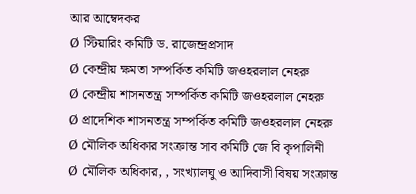আর আম্বেদকর
Ø স্টিয়ারিং কমিটি ড. রাজেন্দ্রপ্রসাদ
Ø কেন্দ্রীয় ক্ষমতা সম্পর্কিত কমিটি জওহরলাল নেহরু
Ø কেন্দ্রীয় শাসনতন্ত্র সম্পর্কিত কমিটি জওহরলাল নেহরু
Ø প্রাদেশিক শাসনতন্ত্র সম্পর্কিত কমিটি জওহরলাল নেহরু
Ø মৌলিক অধিকার সংক্রান্ত সাব কমিটি জে বি কৃপালিনী
Ø মৌলিক অধিকার, , সংখ্যালঘু ও আদিবাসী বিষয় সংক্রান্ত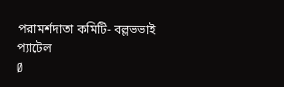পরামর্শদাতা কমিটি- বল্লভভাই প্যাটেল
Ø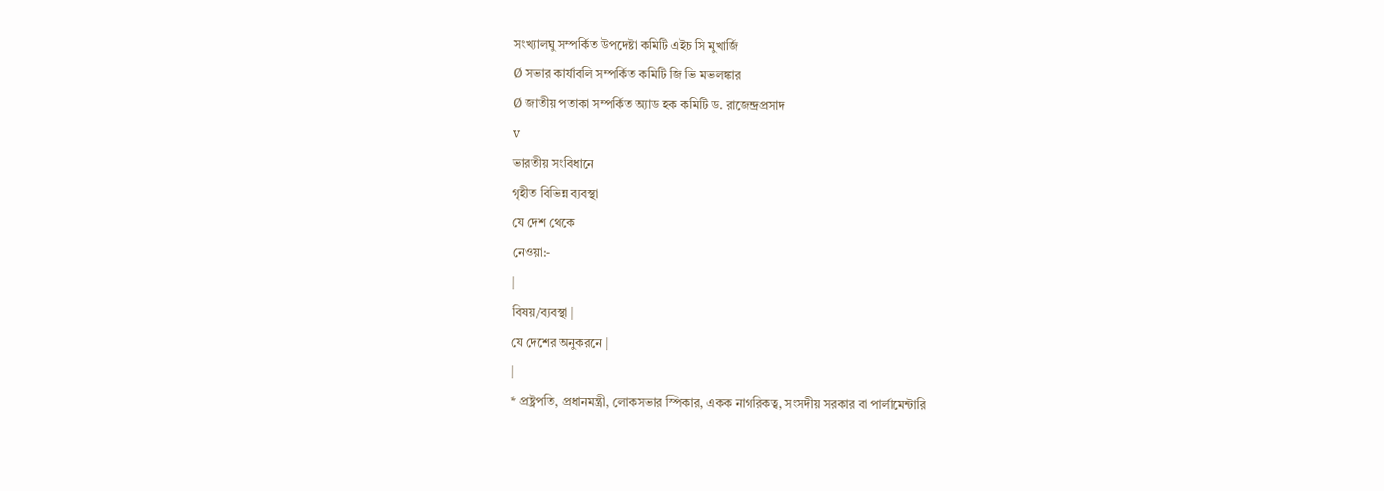সংখ্যালঘু সম্পর্কিত উপদেষ্টা কমিটি এইচ সি মুখার্জি
Ø সভার কার্যাবলি সম্পর্কিত কমিটি জি ভি মভলঙ্কার
Ø জাতীয় পতাকা সম্পর্কিত অ্যাড হক কমিটি ড. রাজেন্দ্রপ্রসাদ
v
ভারতীয় সংবিধানে
গৃহীত বিভিন্ন ব্যবস্থা
যে দেশ থেকে
নেওয়া:-
|
বিষয়/ব্যবস্থা |
যে দেশের অনুকরনে |
|
* প্রষ্ট্রপতি, প্রধানমন্ত্রী, লোকসভার স্পিকার, একক নাগরিকত্ব, সংসদীয় সরকার বা পার্লামেন্টারি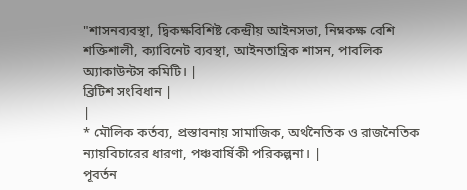"শাসনব্যবস্থা, দ্বিকক্ষবিশিষ্ট কেন্দ্রীয় আইনসভা, নিম্নকক্ষ বেশি শক্তিশালী, ক্যাবিনেট ব্যবস্থা, আইনতান্ত্রিক শাসন, পাবলিক অ্যাকাউন্টস কমিটি। |
ব্রিটিশ সংবিধান |
|
* মৌলিক কর্তব্য, প্রস্তাবনায় সামাজিক, অর্থনৈতিক ও রাজনৈতিক ন্যায়বিচারের ধারণা, পঞ্চবার্ষিকী পরিকল্পনা। |
পূবর্তন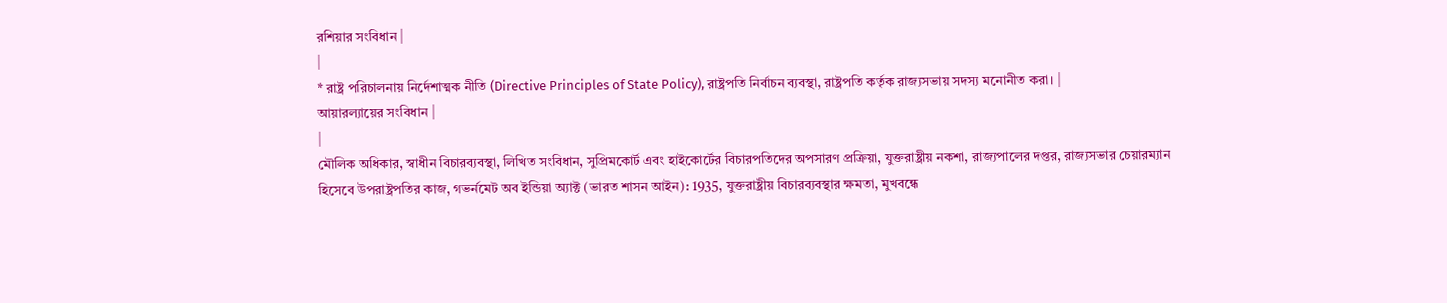রশিয়ার সংবিধান |
|
* রাষ্ট্র পরিচালনায় নির্দেশাত্মক নীতি (Directive Principles of State Policy), রাষ্ট্রপতি নির্বাচন ব্যবস্থা, রাষ্ট্রপতি কর্তৃক রাজ্যসভায় সদস্য মনোনীত করা। |
আয়ারল্যায়ের সংবিধান |
|
মৌলিক অধিকার, স্বাধীন বিচারব্যবস্থা, লিখিত সংবিধান, সুপ্রিমকোর্ট এবং হাইকোর্টের বিচারপতিদের অপসারণ প্রক্রিয়া, যুক্তরাষ্ট্রীয় নকশা, রাজ্যপালের দপ্তর, রাজ্যসভার চেয়ারম্যান হিসেবে উপরাষ্ট্রপতির কাজ, গভর্নমেট অব ইন্ডিয়া অ্যাক্ট (ভারত শাসন আইন): 1935, যুক্তরাষ্ট্রীয় বিচারব্যবস্থার ক্ষমতা, মুখবন্ধে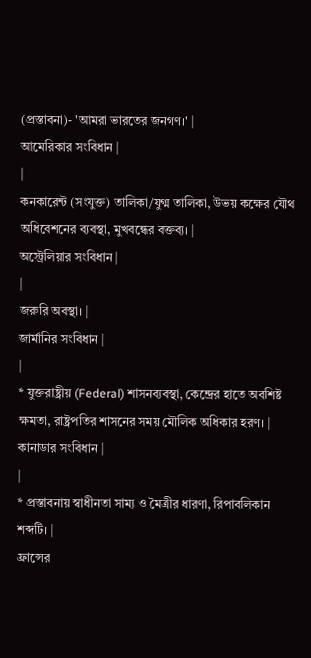(প্রস্তাবনা)- 'আমরা ভারতের জনগণ।' |
আমেরিকার সংবিধান |
|
কনকারেন্ট (সংযুক্ত) তালিকা/যুগ্ম তালিকা, উভয় কক্ষের যৌথ অধিবেশনের ব্যবস্থা, মুখবন্ধের বক্তব্য। |
অস্ট্রেলিয়ার সংবিধান |
|
জরুরি অবস্থা। |
জার্মানির সংবিধান |
|
* যুক্তরাষ্ট্রীয় (Federal) শাসনব্যবস্থা, কেন্দ্রের হাতে অবশিষ্ট ক্ষমতা, রাষ্ট্রপতির শাসনের সময় মৌলিক অধিকার হরণ। |
কানাডার সংবিধান |
|
* প্রস্তাবনায় স্বাধীনতা সাম্য ও মৈত্রীর ধারণা, রিপাবলিকান শব্দটি। |
ফ্রান্সের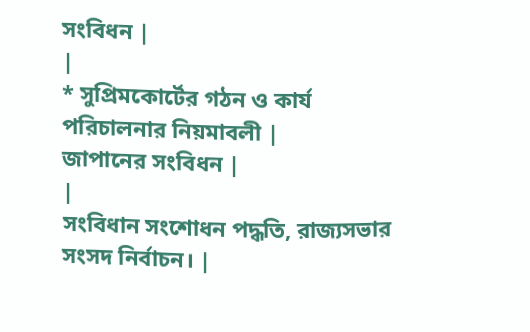সংবিধন |
|
* সুপ্রিমকোর্টের গঠন ও কার্য পরিচালনার নিয়মাবলী |
জাপানের সংবিধন |
|
সংবিধান সংশোধন পদ্ধতি, রাজ্যসভার সংসদ নির্বাচন। |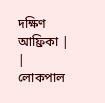দক্ষিণ আফ্রিকা |
|
লোকপাল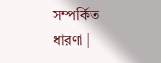সম্পর্কিত ধারণা |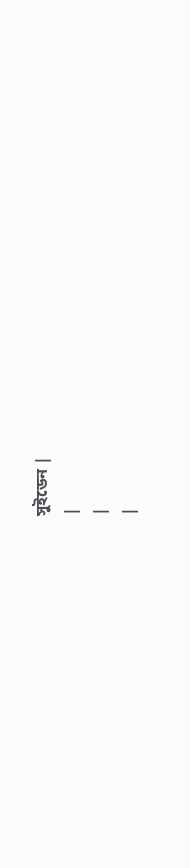সুইডেন |
|
|
|